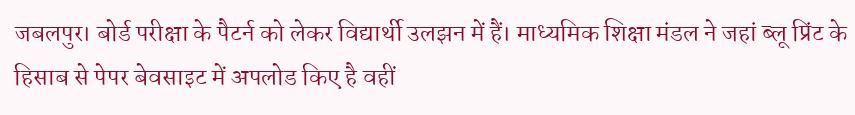जबलपुर। बोर्ड परीक्षा के पैटर्न को लेकर विद्यार्थी उलझन में हैं। माध्यमिक शिक्षा मंडल ने जहां ब्लू प्रिंट के हिसाब से पेपर बेवसाइट में अपलोड किए है वहीं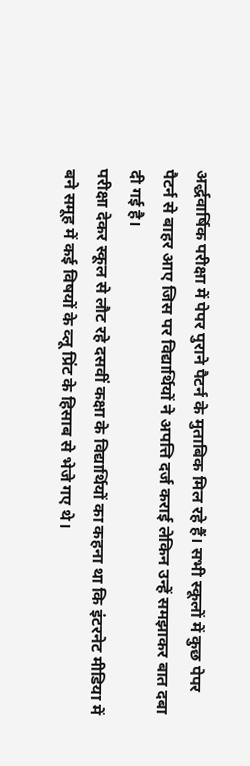अर्द्धवार्षिक परीक्षा में पेपर पुराने पैटर्न के मुताबिक मिल रहे हैं। सभी स्कूलों में कुछ पेपर पैटर्न से बाहर आए जिस पर विद्यार्थियों ने अपत्ति दर्ज कराई लेकिन उन्हें समझाकर बात दबा दी गई है।
परीक्षा देकर स्कूल से लौट रहे दसवीं कक्षा के विद्यार्थियों का कहना था कि इंटरनेट मीडिया में बने समूह में कई विषयों के व्लू प्रिंट के हिसाब से भेजे गए थे।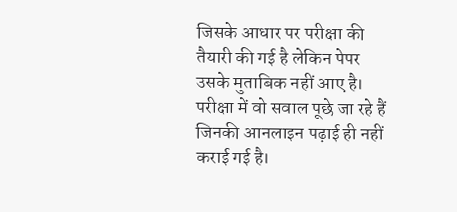जिसके आधार पर परीक्षा की तैयारी की गई है लेकिन पेपर उसके मुताबिक नहीं आए है। परीक्षा में वो सवाल पूछे जा रहे हैं जिनकी आनलाइन पढ़ाई ही नहीं कराई गई है।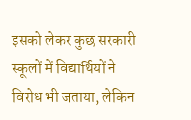इसको लेकर कुछ सरकारी स्कूलों में विद्यार्थियों ने विरोध भी जताया, लेकिन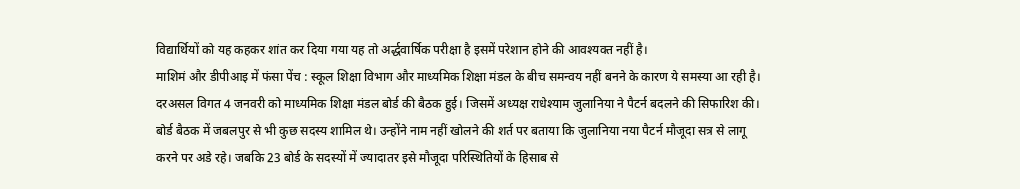विद्यार्थियों को यह कहकर शांत कर दिया गया यह तो अर्द्धवार्षिक परीक्षा है इसमें परेशान होने की आवश्यक्त नहीं है।
माशिमं और डीपीआइ में फंसा पेंच : स्कूल शिक्षा विभाग और माध्यमिक शिक्षा मंडल के बीच समन्वय नहीं बनने के कारण ये समस्या आ रही है। दरअसल विगत 4 जनवरी को माध्यमिक शिक्षा मंडल बोर्ड की बैठक हुई। जिसमें अध्यक्ष राधेश्याम जुलानिया ने पैटर्न बदलने की सिफारिश की। बोर्ड बैठक में जबलपुर से भी कुछ सदस्य शामिल थे। उन्होंने नाम नहीं खोलने की शर्त पर बताया कि जुलानिया नया पैटर्न मौजूदा सत्र से लागू करने पर अडे रहे। जबकि 23 बोर्ड के सदस्यों में ज्यादातर इसे मौजूदा परिस्थितियों के हिसाब से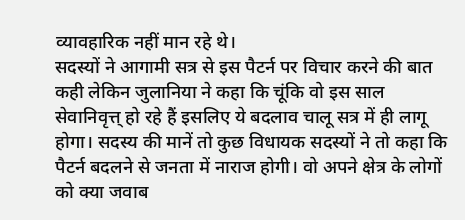व्यावहारिक नहीं मान रहे थे।
सदस्यों ने आगामी सत्र से इस पैटर्न पर विचार करने की बात कही लेकिन जुलानिया ने कहा कि चूंकि वो इस साल सेवानिवृत्त् हो रहे हैं इसलिए ये बदलाव चालू सत्र में ही लागू होगा। सदस्य की मानें तो कुछ विधायक सदस्यों ने तो कहा कि पैटर्न बदलने से जनता में नाराज होगी। वो अपने क्षेत्र के लोगों को क्या जवाब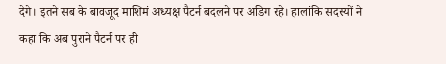देगे। इतने सब के बावजूद माशिमं अध्यक्ष पैटर्न बदलने पर अडिग रहे। हालांकि सदस्यों ने कहा कि अब पुराने पैटर्न पर ही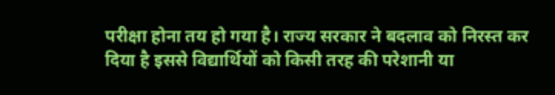परीक्षा होना तय हो गया है। राज्य सरकार ने बदलाव को निरस्त कर दिया है इससे विद्यार्थियों को किसी तरह की परेशानी या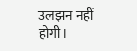उलझन नहीं होगी।